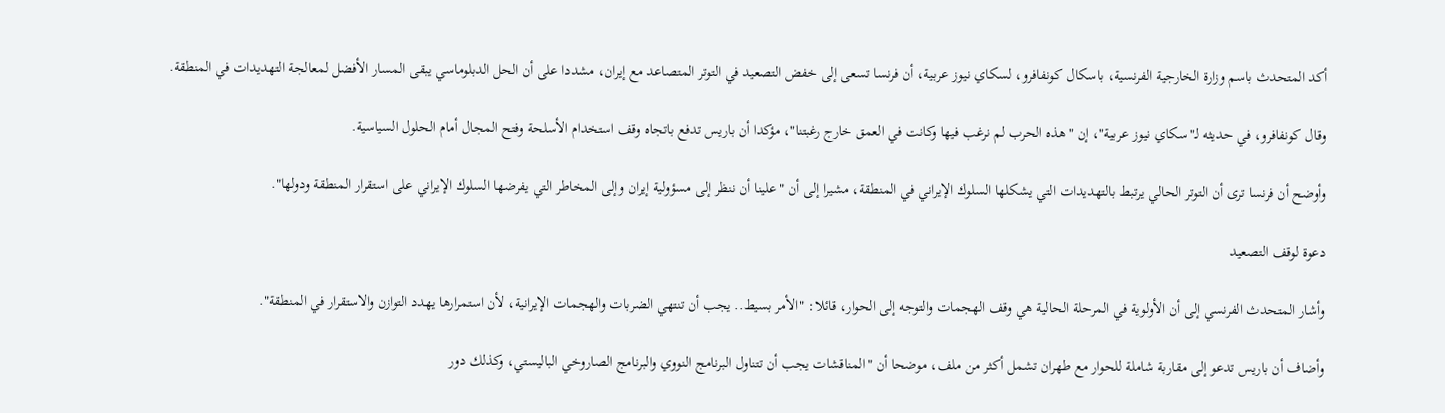أكد المتحدث باسم وزارة الخارجية الفرنسية، باسكال كونفافرو، لسكاي نيوز عربية، أن فرنسا تسعى إلى خفض التصعيد في التوتر المتصاعد مع إيران، مشددا على أن الحل الدبلوماسي يبقى المسار الأفضل لمعالجة التهديدات في المنطقة.

وقال كونفافرو، في حديثه لـ"سكاي نيوز عربية"، إن "هذه الحرب لم نرغب فيها وكانت في العمق خارج رغبتنا"، مؤكدا أن باريس تدفع باتجاه وقف استخدام الأسلحة وفتح المجال أمام الحلول السياسية.

وأوضح أن فرنسا ترى أن التوتر الحالي يرتبط بالتهديدات التي يشكلها السلوك الإيراني في المنطقة، مشيرا إلى أن "علينا أن ننظر إلى مسؤولية إيران وإلى المخاطر التي يفرضها السلوك الإيراني على استقرار المنطقة ودولها".

دعوة لوقف التصعيد

وأشار المتحدث الفرنسي إلى أن الأولوية في المرحلة الحالية هي وقف الهجمات والتوجه إلى الحوار، قائلا: "الأمر بسيط.. يجب أن تنتهي الضربات والهجمات الإيرانية، لأن استمرارها يهدد التوازن والاستقرار في المنطقة".

وأضاف أن باريس تدعو إلى مقاربة شاملة للحوار مع طهران تشمل أكثر من ملف، موضحا أن "المناقشات يجب أن تتناول البرنامج النووي والبرنامج الصاروخي الباليستي، وكذلك دور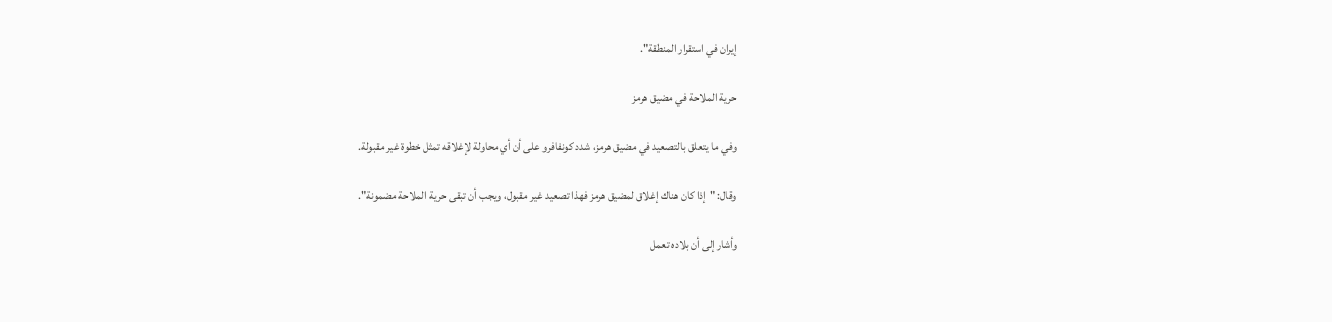إيران في استقرار المنطقة".

حرية الملاحة في مضيق هرمز

وفي ما يتعلق بالتصعيد في مضيق هرمز، شدد كونفافرو على أن أي محاولة لإغلاقه تمثل خطوة غير مقبولة.

وقال: "إذا كان هناك إغلاق لمضيق هرمز فهذا تصعيد غير مقبول، ويجب أن تبقى حرية الملاحة مضمونة".

وأشار إلى أن بلاده تعمل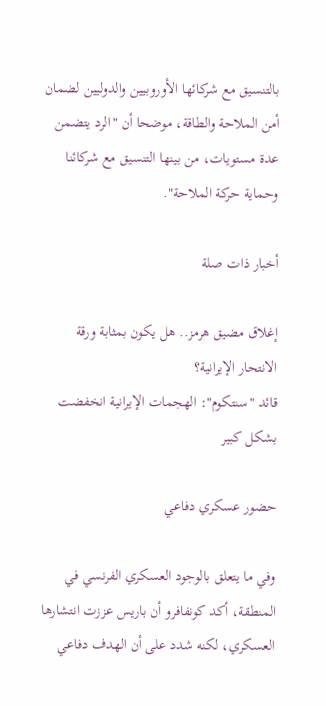بالتنسيق مع شركائها الأوروبيين والدوليين لضمان أمن الملاحة والطاقة، موضحا أن "الرد يتضمن عدة مستويات، من بينها التنسيق مع شركائنا وحماية حركة الملاحة".

أخبار ذات صلة

إغلاق مضيق هرمز.. هل يكون بمثابة ورقة الانتحار الإيرانية؟
قائد "سنتكوم": الهجمات الإيرانية انخفضت بشكل كبير

حضور عسكري دفاعي

وفي ما يتعلق بالوجود العسكري الفرنسي في المنطقة، أكد كونفافرو أن باريس عززت انتشارها العسكري، لكنه شدد على أن الهدف دفاعي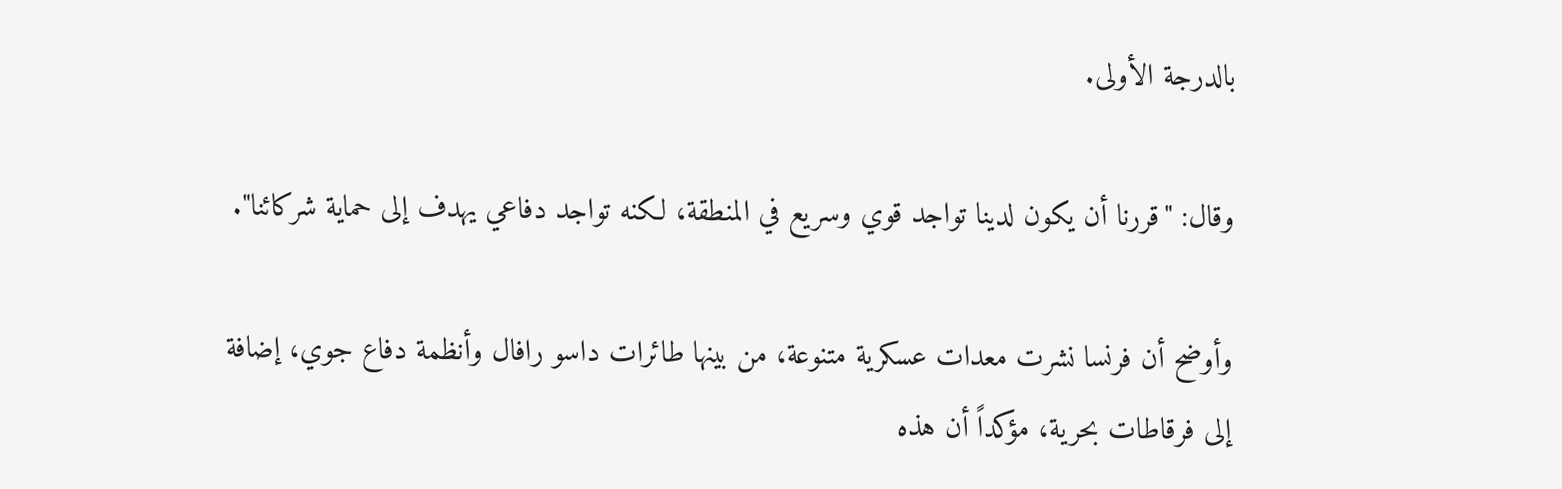بالدرجة الأولى.

وقال: "قررنا أن يكون لدينا تواجد قوي وسريع في المنطقة، لكنه تواجد دفاعي يهدف إلى حماية شركائنا".

وأوضح أن فرنسا نشرت معدات عسكرية متنوعة، من بينها طائرات داسو رافال وأنظمة دفاع جوي، إضافة إلى فرقاطات بحرية، مؤكداً أن هذه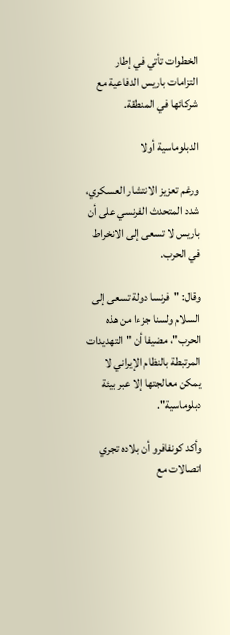الخطوات تأتي في إطار التزامات باريس الدفاعية مع شركائها في المنطقة.

الدبلوماسية أولا

ورغم تعزيز الانتشار العسكري، شدد المتحدث الفرنسي على أن باريس لا تسعى إلى الانخراط في الحرب.

وقال: "فرنسا دولة تسعى إلى السلام ولسنا جزءا من هذه الحرب"، مضيفا أن "التهديدات المرتبطة بالنظام الإيراني لا يمكن معالجتها إلا عبر بيئة دبلوماسية".

وأكد كونفافرو أن بلاده تجري اتصالات مع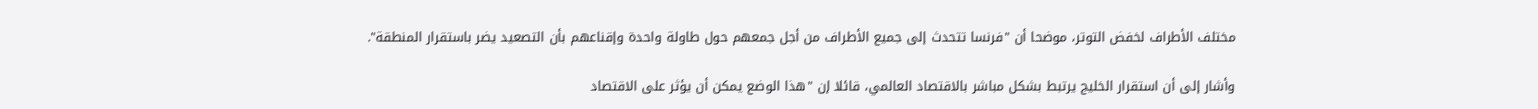مختلف الأطراف لخفض التوتر، موضحا أن "فرنسا تتحدث إلى جميع الأطراف من أجل جمعهم حول طاولة واحدة وإقناعهم بأن التصعيد يضر باستقرار المنطقة".

وأشار إلى أن استقرار الخليج يرتبط بشكل مباشر بالاقتصاد العالمي، قائلا إن "هذا الوضع يمكن أن يؤثر على الاقتصاد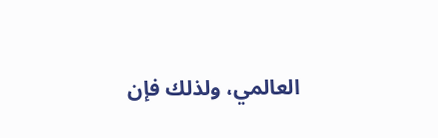العالمي، ولذلك فإن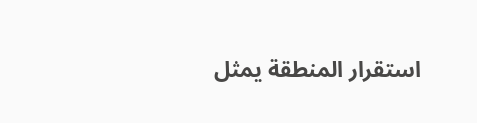استقرار المنطقة يمثل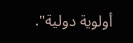أولوية دولية".